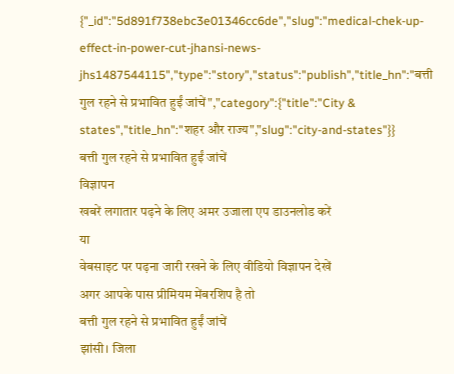{"_id":"5d891f738ebc3e01346cc6de","slug":"medical-chek-up-effect-in-power-cut-jhansi-news-jhs1487544115","type":"story","status":"publish","title_hn":"बत्ती गुल रहने से प्रभावित हुईं जांचें","category":{"title":"City & states","title_hn":"शहर और राज्य","slug":"city-and-states"}}
बत्ती गुल रहने से प्रभावित हुईं जांचें
विज्ञापन
खबरें लगातार पढ़ने के लिए अमर उजाला एप डाउनलोड करें
या
वेबसाइट पर पढ़ना जारी रखने के लिए वीडियो विज्ञापन देखें
अगर आपके पास प्रीमियम मेंबरशिप है तो
बत्ती गुल रहने से प्रभावित हुईं जांचें
झांसी। जिला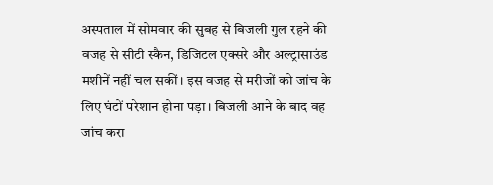अस्पताल में सोमवार की सुबह से बिजली गुल रहने की वजह से सीटी स्कैन, डिजिटल एक्सरे और अल्ट्रासाउंड मशीनें नहीं चल सकीं। इस वजह से मरीजों को जांच के लिए घंटों परेशान होना पड़ा। बिजली आने के बाद वह जांच करा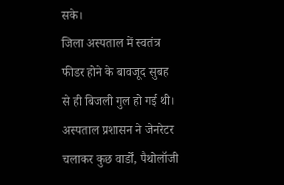सके।
जिला अस्पताल में स्वतंत्र फीडर होने के बावजूद सुबह से ही बिजली गुल हो गई थी। अस्पताल प्रशासन ने जेनरेटर चलाकर कुछ वार्डों, पैथोलॉजी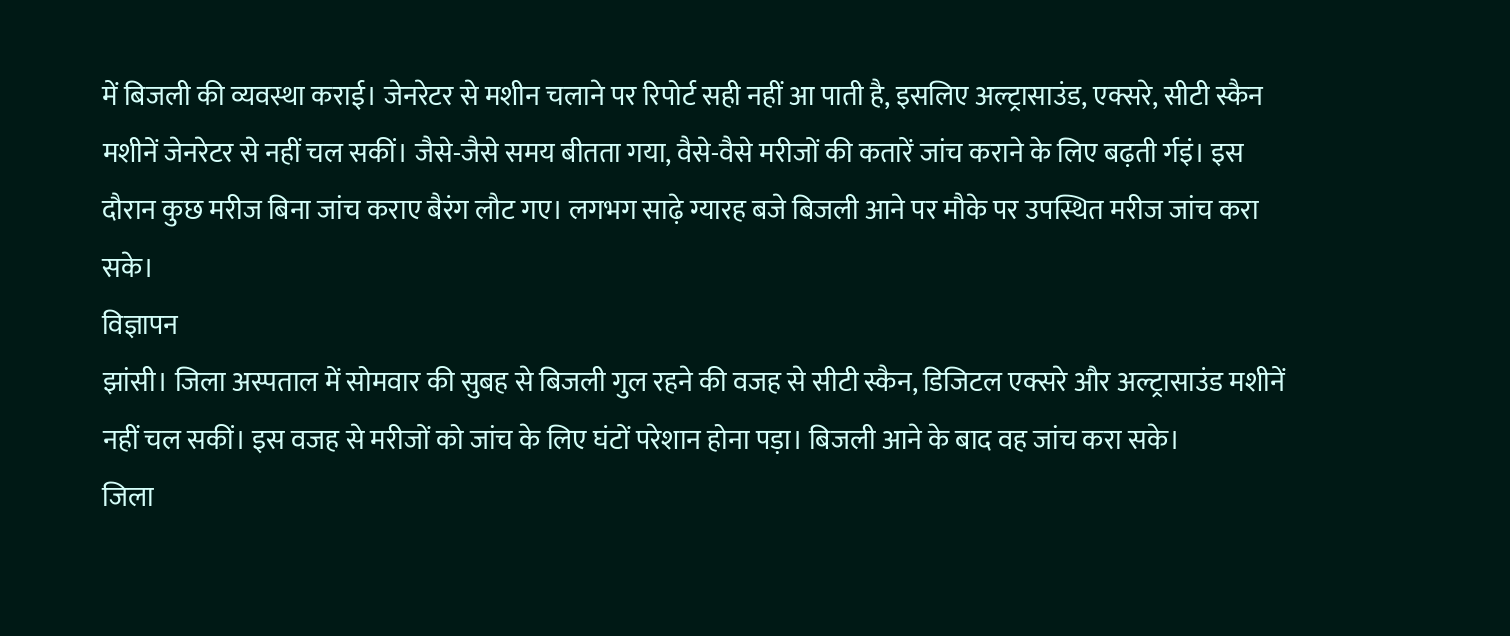में बिजली की व्यवस्था कराई। जेनरेटर से मशीन चलाने पर रिपोर्ट सही नहीं आ पाती है, इसलिए अल्ट्रासाउंड, एक्सरे, सीटी स्कैन मशीनें जेनरेटर से नहीं चल सकीं। जैसे-जैसे समय बीतता गया, वैसे-वैसे मरीजों की कतारें जांच कराने के लिए बढ़ती र्गइं। इस दौरान कुछ मरीज बिना जांच कराए बैरंग लौट गए। लगभग साढ़े ग्यारह बजे बिजली आने पर मौके पर उपस्थित मरीज जांच करा सके।
विज्ञापन
झांसी। जिला अस्पताल में सोमवार की सुबह से बिजली गुल रहने की वजह से सीटी स्कैन, डिजिटल एक्सरे और अल्ट्रासाउंड मशीनें नहीं चल सकीं। इस वजह से मरीजों को जांच के लिए घंटों परेशान होना पड़ा। बिजली आने के बाद वह जांच करा सके।
जिला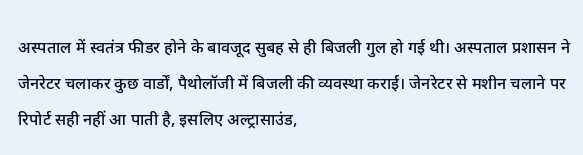अस्पताल में स्वतंत्र फीडर होने के बावजूद सुबह से ही बिजली गुल हो गई थी। अस्पताल प्रशासन ने जेनरेटर चलाकर कुछ वार्डों, पैथोलॉजी में बिजली की व्यवस्था कराई। जेनरेटर से मशीन चलाने पर रिपोर्ट सही नहीं आ पाती है, इसलिए अल्ट्रासाउंड,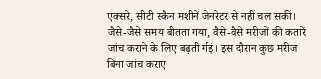एक्सरे, सीटी स्कैन मशीनें जेनरेटर से नहीं चल सकीं। जैसे-जैसे समय बीतता गया, वैसे-वैसे मरीजों की कतारें जांच कराने के लिए बढ़ती र्गइं। इस दौरान कुछ मरीज बिना जांच कराए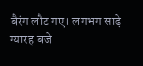बैरंग लौट गए। लगभग साढ़े ग्यारह बजे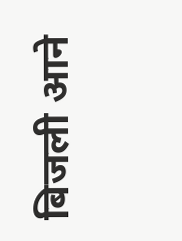बिजली आने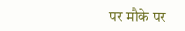पर मौके पर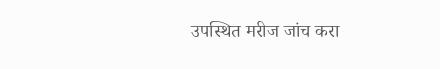उपस्थित मरीज जांच करा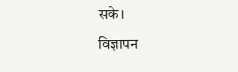सके।
विज्ञापन